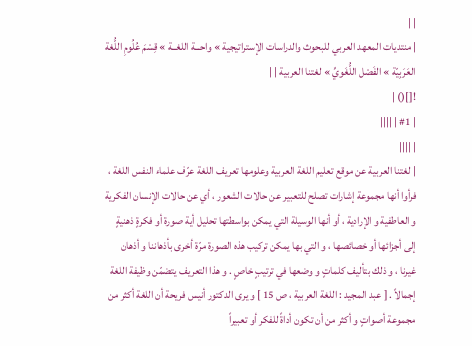| |
| منتديات المعهد العربي للبحوث والدراسات الإستراتيجية » واحـــة اللغــة » قِسْمَ عُلُومِ اللُّغة العَرَبِيّة » الفَصْل اللُّغَويِّ » لغتنا العربية | |
![]() |
| #1 | ||||
| ||||
| لغتنا العربية عن موقع تعليم اللغة العربية وعلومها تعريف اللغة عرّف علماء النفس اللغة ، فرأوا أنها مجموعة إشارات تصلح للتعبير عن حالات الشعور ، أي عن حالات الإنسان الفكرية و العاطفية و الإرادية ، أو أنها الوسيلة التي يمكن بواسطتها تحليل أية صورة أو فكرةٍ ذهنيةٍ إلى أجزائها أو خصائصها ، و التي بها يمكن تركيب هذه الصورة مرّة أخرى بأذهاننا و أذهان غيرنا ، و ذلك بتأليف كلماتٍ و وضعها في ترتيبٍ خاصٍ . و هذا التعريف يتضمّن وظيفة اللغة إجمالاً . [ عبد المجيد : اللغة العربية ، ص 15 ] و يرى الدكتور أنيس فريحة أن اللغة أكثر من مجموعة أصواتٍ و أكثر من أن تكون أداةً للفكر أو تعبيراً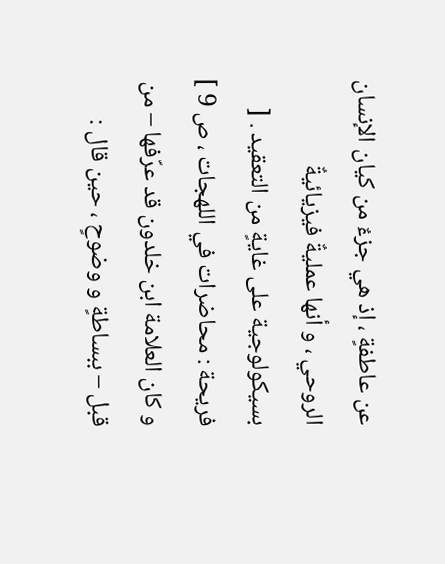عن عاطفةٍ ، إذ هي جزءٌ من كيان الإنسان الروحي ، و أنها عمليةٌ فيزيائيةٌ بسيكولوجية على غايةٍ من التعقيد . [ فريحة : محاضرات في اللهجات ، ص 9 ] و كان العلامة ابن خلدون قد عرّفها – من قبل – ببساطةٍ و وضوحٍ ، حين قال :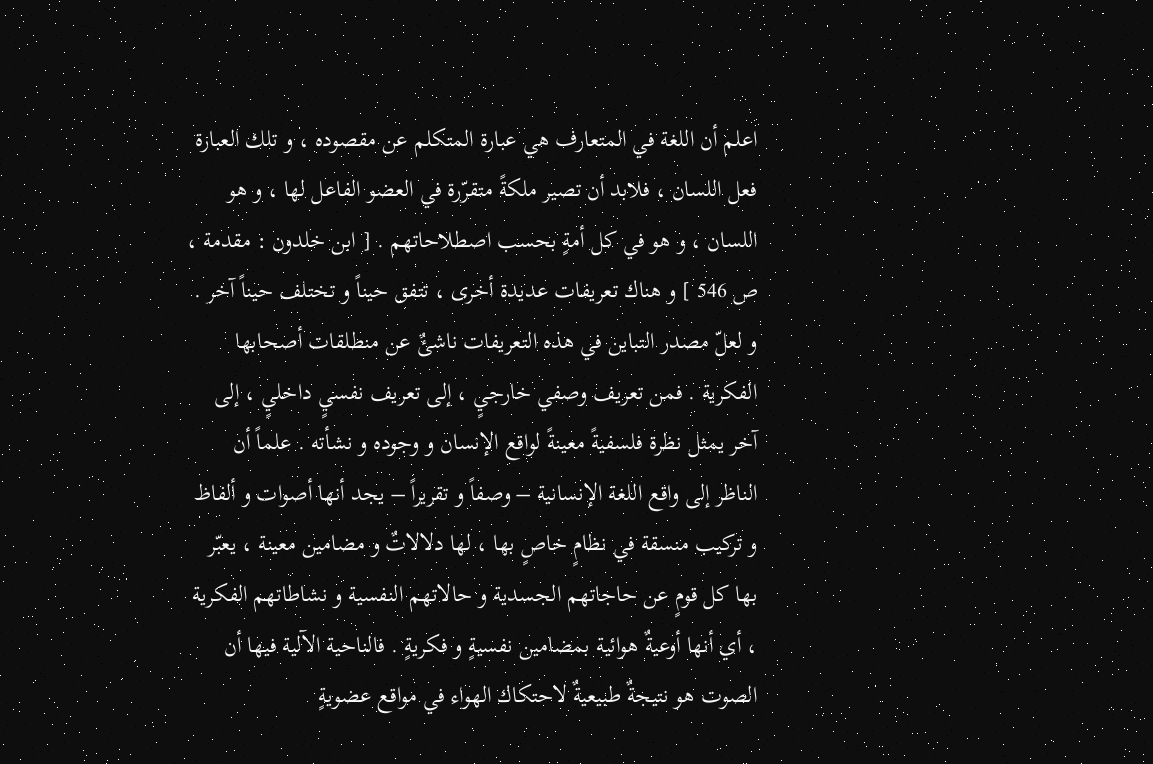اعلم أن اللغة في المتعارف هي عبارة المتكلم عن مقصوده ، و تلك العبارة فعل اللسان ، فلابد أن تصير ملكةً متقرّرة في العضو الفاعل لها ، و هو اللسان ، و هو في كل أمةٍ بحسب اصطلاحاتهم . [ ابن خلدون : مقدمة ، ص 546 ] و هناك تعريفات عديدة أخرى ، تتفق حيناً و تختلف حيناً آخر . و لعلّ مصدر التباين في هذه التعريفات ناشئٌ عن منطلقات أصحابها الفكرية . فمن تعريف وصفي خارجيٍ ، إلى تعريف نفسيٍ داخليٍ ، إلى آخر يمثل نظرة فلسفيةً معينةً لواقع الإنسان و وجوده و نشأته . علماً أن الناظر إلى واقع اللغة الإنسانية – وصفاً و تقريراً – يجد أنها أصوات و ألفاظ و تركيب منسقة في نظامٍ خاصٍ بها ، لها دلالاتٌ و مضامين معينة ، يعبّر بها كل قومٍ عن حاجاتهم الجسدية و حالاتهم النفسية و نشاطاتهم الفكرية ، أي أنها أوعيةٌ هوائية بمضامين نفسيةٍ و فكريةٍ . فالناحية الآلية فيها أن الصوت هو نتيجةٌ طبيعيةٌ لاحتكاك الهواء في مواقع عضويةٍ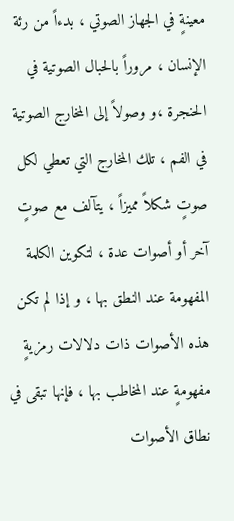معينةٍ في الجهاز الصوتي ، بدءاً من رئة الإنسان ، مروراً بالحبال الصوتية في الحنجرة ،و وصولاً إلى المخارج الصوتية في الفم ، تلك المخارج التي تعطي لكل صوتٍ شكلاً مميزاً ، يتآلف مع صوتٍ آخر أو أصوات عدة ، لتكوين الكلمة المفهومة عند النطق بها ، و إذا لم تكن هذه الأصوات ذات دلالات رمزيةٍ مفهومةٍ عند المخاطب بها ، فإنها تبقى في نطاق الأصوات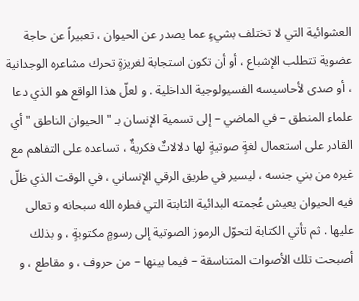العشوائية التي لا تختلف بشيءٍ عما يصدر عن الحيوان ، تعبيراً عن حاجة عضوية تتطلب الإشباع ، أو أن تكون استجابة لغريزةٍ تحرك مشاعره الوجدانية ، أو صدى لأحاسيسه الفسيولوجية الداخلية . و لعلّ هذا الواقع هو الذي دعا علماء المنطق – في الماضي – إلى تسمية الإنسان بـ " الحيوان الناطق " أي القادر على استعمال لغةٍ صوتيةٍ لها دلالاتٌ فكريةٌ ، تساعده على التفاهم مع غيره من بني جنسه ، ليسير في طريق الرقي الإنساني ، في الوقت الذي ظلّ فيه الحيوان يعيش عُجمته البدائية الثابتة التي فطره الله سبحانه و تعالى عليها . ثم تأتي الكتابة لتحوّل الرموز الصوتية إلى رسومٍ مكتوبةٍ ، و بذلك أصبحت تلك الأصوات المتناسقة – فيما بينها – من حروف ، و مقاطع ، و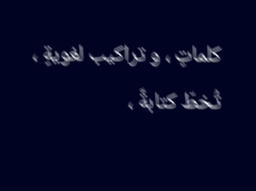كلماتٍ ، و تراكيب لغويةٍ ، تُخطّ كتابةً ،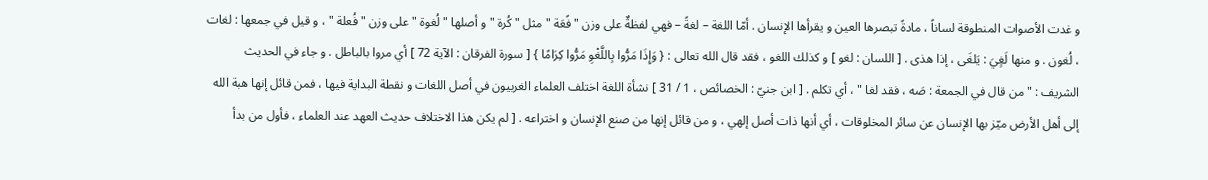و غدت الأصوات المنطوقة لساناً ، مادةً تبصرها العين و يقرأها الإنسان . أمّا اللغة – لغةً – فهي لفظةٌ على وزن " فًعَة " مثل " كُرة " و أصلها " لُغوة " على وزن " فُعلة " ، و قيل في جمعها : لغات ، لُغون . و منها لَغٍيَ : يَلغَى ، إذا هذى . [ اللسان : لغو ] و كذلك اللغو ، فقد قال الله تعالى : { وَإِذَا مَرُّوا بِاللَّغْوِ مَرُّوا كِرَامًا } [ سورة الفرقان : الآية 72 ] أي مروا بالباطل . و جاء في الحديث الشريف : " من قال في الجمعة : صَه ، فقد لغا " ، أي تكلم . [ ابن جنيّ : الخصائص ، 1 / 31 ] نشأة اللغة اختلف العلماء الغربيون في أصل اللغات و نقطة البداية فيها ، فمن قائل إنها هبة الله إلى أهل الأرض ميّز بها الإنسان عن سائر المخلوقات ، أي أنها ذات أصل إلهي ، و من قائل إنها من صنع الإنسان و اختراعه . [ لم يكن هذا الاختلاف حديث العهد عند العلماء ، فأول من بدأ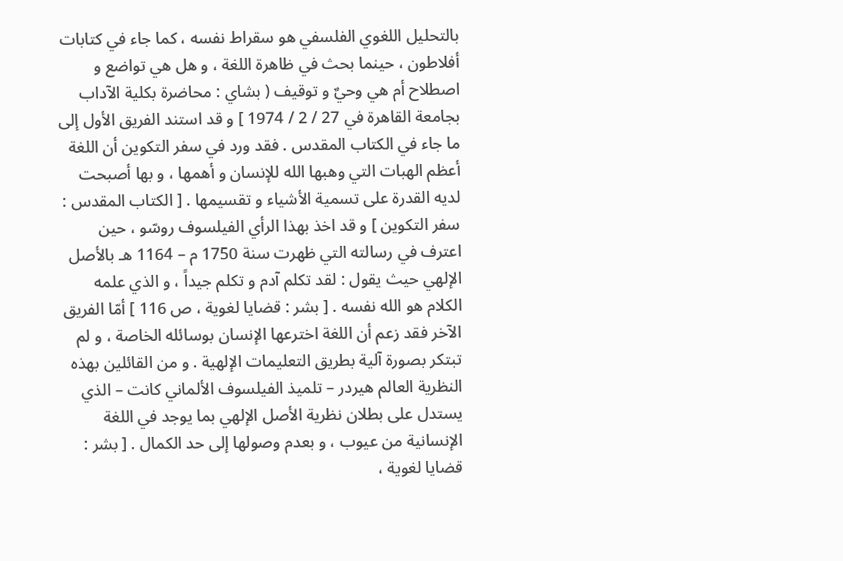بالتحليل اللغوي الفلسفي هو سقراط نفسه ، كما جاء في كتابات أفلاطون ، حينما بحث في ظاهرة اللغة ، و هل هي تواضع و اصطلاح أم هي وحيٌ و توقيف ( بشاي : محاضرة بكلية الآداب بجامعة القاهرة في 27 / 2 / 1974 ] و قد استند الفريق الأول إلى ما جاء في الكتاب المقدس . فقد ورد في سفر التكوين أن اللغة أعظم الهبات التي وهبها الله للإنسان و أهمها ، و بها أصبحت لديه القدرة على تسمية الأشياء و تقسيمها . [ الكتاب المقدس : سفر التكوين ] و قد اخذ بهذا الرأي الفيلسوف روسّو ، حين اعترف في رسالته التي ظهرت سنة 1750 م – 1164 هـ بالأصل الإلهي حيث يقول : لقد تكلم آدم و تكلم جيداً ، و الذي علمه الكلام هو الله نفسه . [ بشر : قضايا لغوية ، ص 116 ] أمّا الفريق الآخر فقد زعم أن اللغة اخترعها الإنسان بوسائله الخاصة ، و لم تبتكر بصورة آلية بطريق التعليمات الإلهية . و من القائلين بهذه النظرية العالم هيردر – تلميذ الفيلسوف الألماني كانت – الذي يستدل على بطلان نظرية الأصل الإلهي بما يوجد في اللغة الإنسانية من عيوب ، و بعدم وصولها إلى حد الكمال . [ بشر : قضايا لغوية ،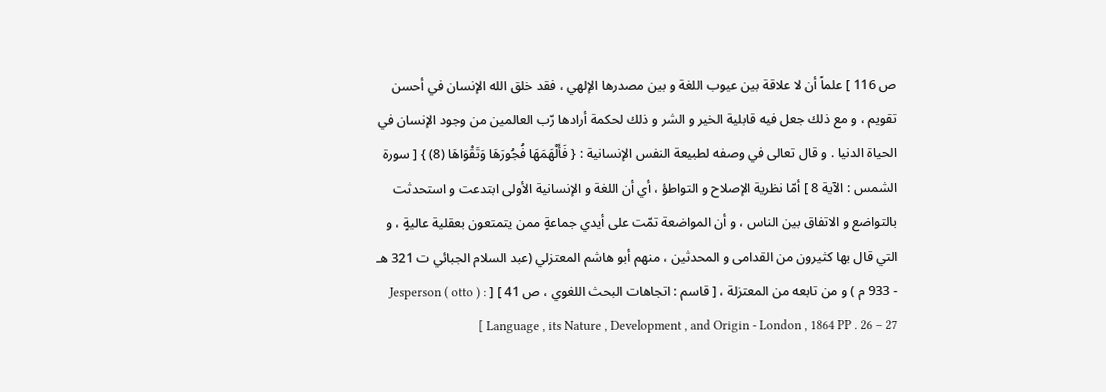ص 116 ] علماً أن لا علاقة بين عيوب اللغة و بين مصدرها الإلهي ، فقد خلق الله الإنسان في أحسن تقويم ، و مع ذلك جعل فيه قابلية الخير و الشر و ذلك لحكمة أرادها رّب العالمين من وجود الإنسان في الحياة الدنيا . و قال تعالى في وصفه لطبيعة النفس الإنسانية : { فَأَلْهَمَهَا فُجُورَهَا وَتَقْوَاهَا (8) } [ سورة الشمس : الآية 8 ] أمّا نظرية الإصلاح و التواطؤ ، أي أن اللغة و الإنسانية الأولى ابتدعت و استحدثت بالتواضع و الاتفاق بين الناس ، و أن المواضعة تمّت على أيدي جماعةٍ ممن يتمتعون بعقلية عاليةٍ ، و التي قال بها كثيرون من القدامى و المحدثين ، منهم أبو هاشم المعتزلي (عبد السلام الجبائي ت 321 هـ - 933 م ) و من تابعه من المعتزلة ، [ قاسم : اتجاهات البحث اللغوي ، ص 41 ] [ Jesperson ( otto ) : Language , its Nature , Development , and Origin - London , 1864 PP . 26 – 27 ]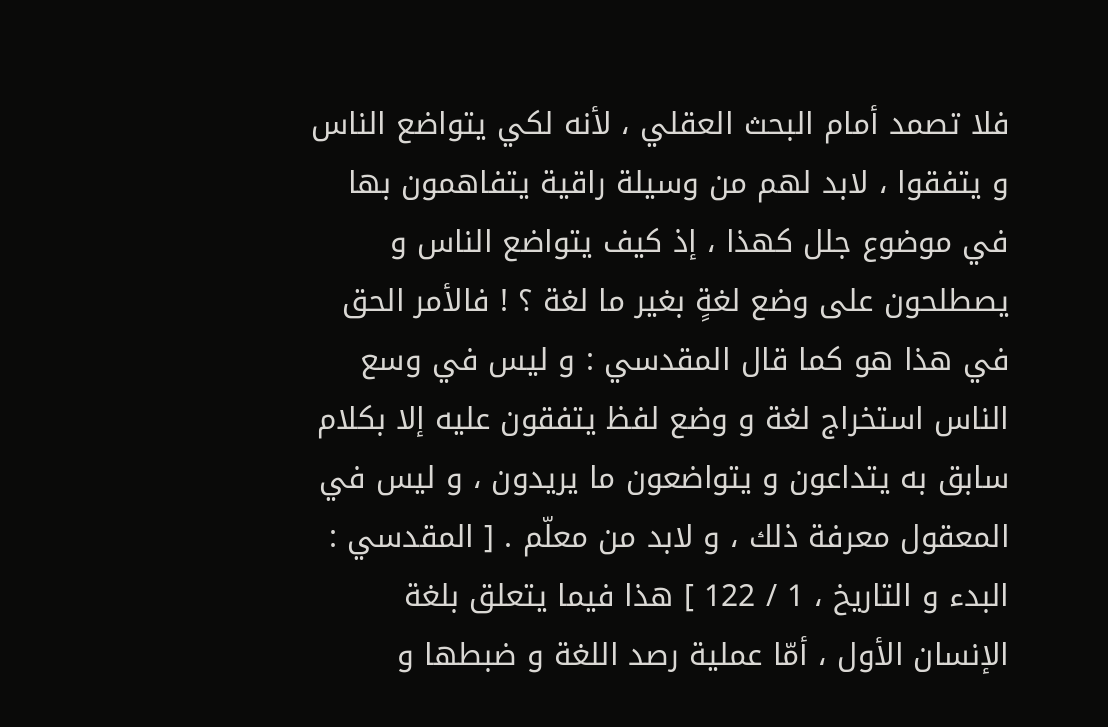فلا تصمد أمام البحث العقلي ، لأنه لكي يتواضع الناس و يتفقوا ، لابد لهم من وسيلة راقية يتفاهمون بها في موضوع جلل كهذا ، إذ كيف يتواضع الناس و يصطلحون على وضع لغةٍ بغير ما لغة ؟ ! فالأمر الحق في هذا هو كما قال المقدسي : و ليس في وسع الناس استخراج لغة و وضع لفظ يتفقون عليه إلا بكلام سابق به يتداعون و يتواضعون ما يريدون ، و ليس في المعقول معرفة ذلك ، و لابد من معلّم . [ المقدسي : البدء و التاريخ ، 1 / 122 ] هذا فيما يتعلق بلغة الإنسان الأول ، أمّا عملية رصد اللغة و ضبطها و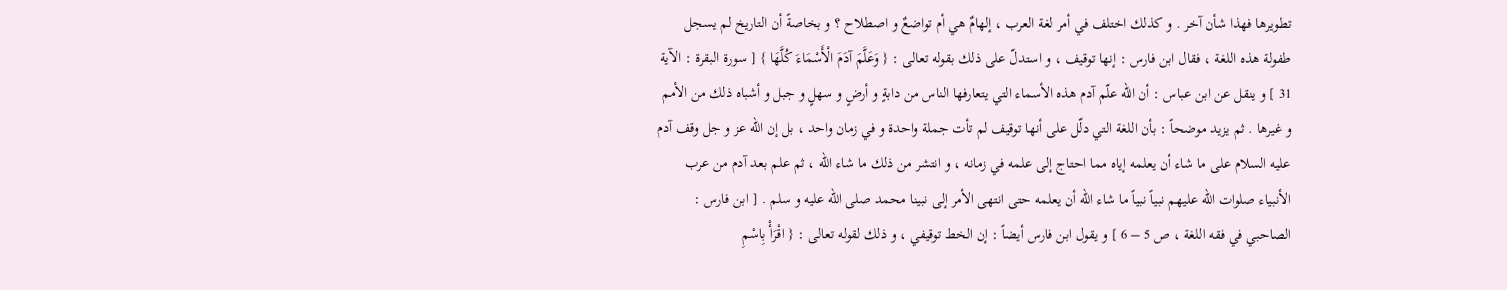تطويرها فهذا شأن آخر . و كذلك اختلف في أمر لغة العرب ، إلهامٌ هي أم تواضعٌ و اصطلاح ؟ و بخاصةً أن التاريخ لم يسجل طفولة هذه اللغة ، فقال ابن فارس : إنها توقيف ، و استدلّ على ذلك بقوله تعالى : { وَعَلَّمَ آدَمَ الْأَسْمَاءَ كُلَّهَا } [ سورة البقرة : الآية 31 ] و ينقل عن ابن عباس : أن الله علّم آدم هذه الأسماء التي يتعارفها الناس من دابةٍ و أرضٍ و سهلٍ و جبل و أشباه ذلك من الأمم و غيرها . ثم يزيد موضحاً : بأن اللغة التي دلّل على أنها توقيف لم تأت جملة واحدة و في زمان واحد ، بل إن الله عز و جل وقف آدم عليه السلام على ما شاء أن يعلمه إياه مما احتاج إلى علمه في زمانه ، و انتشر من ذلك ما شاء الله ، ثم علم بعد آدم من عرب الأنبياء صلوات الله عليهم نبياً نبياً ما شاء الله أن يعلمه حتى انتهى الأمر إلى نبينا محمد صلى الله عليه و سلم . [ ابن فارس : الصاحبي في فقه اللغة ، ص 5 – 6 ] و يقول ابن فارس أيضاً : إن الخط توقيفي ، و ذلك لقوله تعالى : { اقْرَأْ بِاسْمِ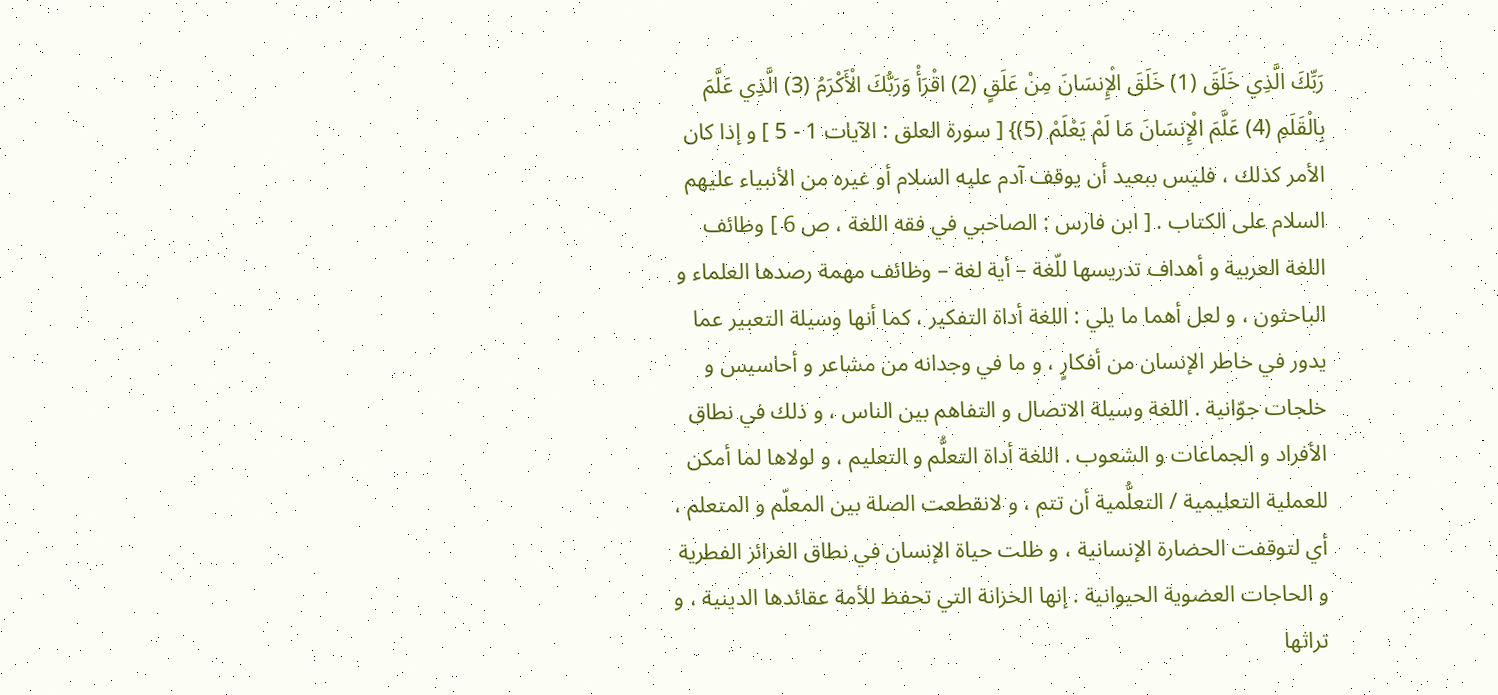رَبِّكَ الَّذِي خَلَقَ (1) خَلَقَ الْإِنسَانَ مِنْ عَلَقٍ (2) اقْرَأْ وَرَبُّكَ الْأَكْرَمُ (3) الَّذِي عَلَّمَ بِالْقَلَمِ (4) عَلَّمَ الْإِنسَانَ مَا لَمْ يَعْلَمْ (5)} [ سورة العلق : الآيات 1 - 5 ] و إذا كان الأمر كذلك ، فليس ببعيد أن يوقف آدم عليه السلام أو غيره من الأنبياء عليهم السلام على الكتاب . [ ابن فارس : الصاحبي في فقه اللغة ، ص 6 ] وظائف اللغة العربية و أهداف تدريسها للّغة – أية لغة – وظائف مهمة رصدها العلماء و الباحثون ، و لعل أهما ما يلي : اللغة أداة التفكير ، كما أنها وسيلة التعبير عما يدور في خاطر الإنسان من أفكارٍ ، و ما في وجدانه من مشاعر و أحاسيس و خلجات جوّانية . اللغة وسيلة الاتصال و التفاهم بين الناس ، و ذلك في نطاق الأفراد و الجماعات و الشعوب . اللغة أداة التعلُّم و التعليم ، و لولاها لما أمكن للعملية التعليمية / التعلُّمية أن تتم ، و لانقطعت الصلة بين المعلّم و المتعلم ، أي لتوقفت الحضارة الإنسانية ، و ظلت حياة الإنسان في نطاق الغرائز الفطرية و الحاجات العضوية الحيوانية . إنها الخزانة التي تحفظ للأمة عقائدها الدينية ، و تراثها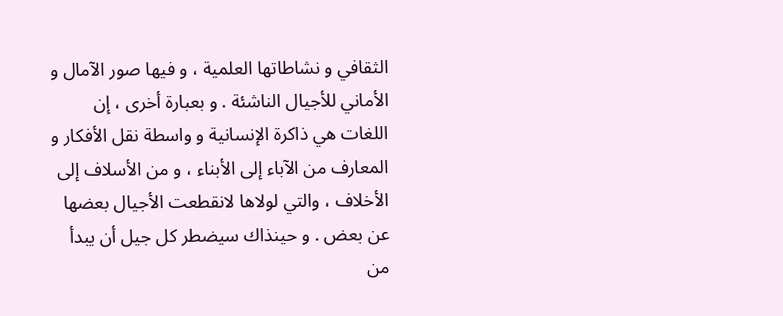الثقافي و نشاطاتها العلمية ، و فيها صور الآمال و الأماني للأجيال الناشئة . و بعبارة أخرى ، إن اللغات هي ذاكرة الإنسانية و واسطة نقل الأفكار و المعارف من الآباء إلى الأبناء ، و من الأسلاف إلى الأخلاف ، والتي لولاها لانقطعت الأجيال بعضها عن بعض . و حينذاك سيضطر كل جيل أن يبدأ من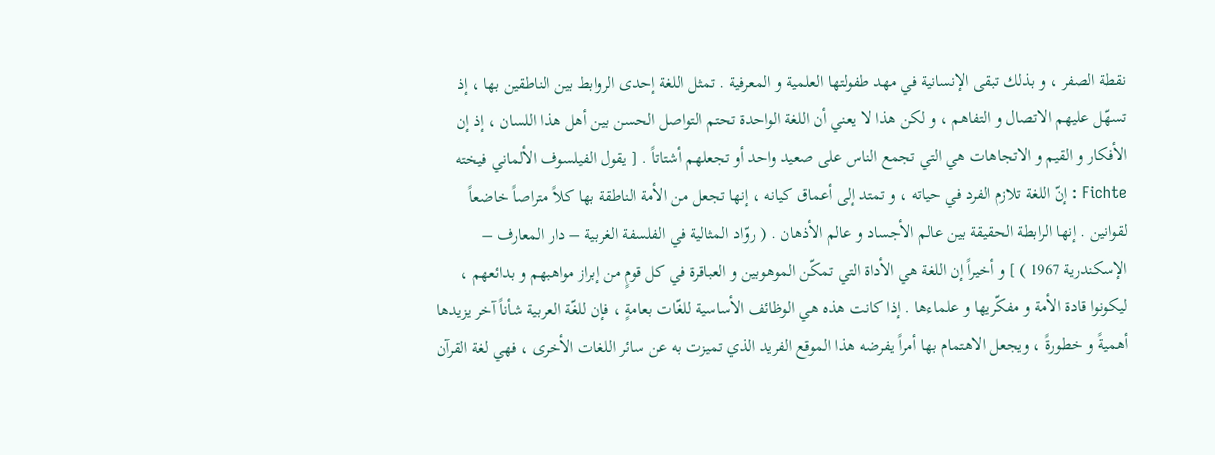نقطة الصفر ، و بذلك تبقى الإنسانية في مهد طفولتها العلمية و المعرفية . تمثل اللغة إحدى الروابط بين الناطقين بها ، إذ تسهّل عليهم الاتصال و التفاهم ، و لكن هذا لا يعني أن اللغة الواحدة تحتم التواصل الحسن بين أهل هذا اللسان ، إذ إن الأفكار و القيم و الاتجاهات هي التي تجمع الناس على صعيد واحد أو تجعلهم أشتاتاً . [ يقول الفيلسوف الألماني فيخته Fichte : إنّ اللغة تلازم الفرد في حياته ، و تمتد إلى أعماق كيانه ، إنها تجعل من الأمة الناطقة بها كلاً متراصاً خاضعاً لقوانين . إنها الرابطة الحقيقة بين عالم الأجساد و عالم الأذهان . ( روّاد المثالية في الفلسفة الغربية – دار المعارف – الإسكندرية 1967 ) ] و أخيراً إن اللغة هي الأداة التي تمكّن الموهوبين و العباقرة في كل قومٍ من إبراز مواهبهم و بدائعهم ، ليكونوا قادة الأمة و مفكّريها و علماءها . إذا كانت هذه هي الوظائف الأساسية للغّات بعامةٍ ، فإن للغّة العربية شأناً آخر يزيدها أهميةً و خطورةً ، ويجعل الاهتمام بها أمراً يفرضه هذا الموقع الفريد الذي تميزت به عن سائر اللغات الأخرى ، فهي لغة القرآن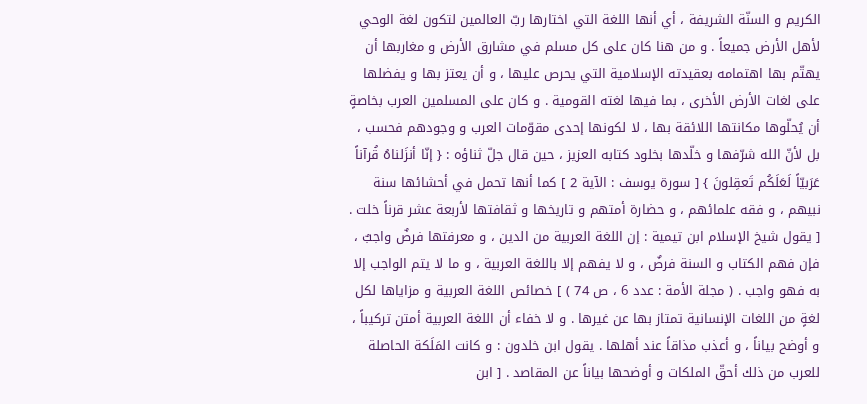الكريم و السنّة الشريفة ، أي أنها اللغة التي اختارها ربّ العالمين لتكون لغة الوحي لأهل الأرض جميعاً . و من هنا كان على كل مسلم في مشارق الأرض و مغاربها أن يهتّم بها اهتمامه بعقيدته الإسلامية التي يحرص عليها ، و أن يعتز بها و يفضلها على لغات الأرض الأخرى ، بما فيها لغته القومية . و كان على المسلمين العرب بخاصةٍ أن يُحلّوها مكانتها اللائقة بها ، لا لكونها إحدى مقوّمات العرب و وجودهم فحسب ، بل لأنّ الله شرّفها و خلّدها بخلود كتابه العزيز ، حين قال جلّ ثناؤه : { إنّا أنزَلناهُ قُرآناً عَرَبيّاً لَعَلَكُم تَعقِلونَ } [ سورة يوسف : الآية 2 ] كما أنها تحمل في أحشائها سنة نبيهم ، و فقه علمائهم ، و حضارة أمتهم و تاريخها و ثقافتها لأربعة عشر قرناً خلت . [ يقول شيخ الإسلام ابن تيمية : إن اللغة العربية من الدين ، و معرفتها فرضٌ واجبٌ ، فإن فهم الكتاب و السنة فرضٌ ، و لا يفهم إلا باللغة العربية ، و ما لا يتم الواجب إلا به فهو واجب . ( مجلة الأمة : عدد 6 ، ص 74 ) ] خصائص اللغة العربية و مزاياها لكل لغةٍ من اللغات الإنسانية تمتاز بها عن غيرها . و لا خفاء أن اللغة العربية أمتن تركيباً ، و أوضح بياناً ، و أعذب مذاقاً عند أهلها . يقول ابن خلدون : و كانت المَلَكة الحاصلة للعرب من ذلك أحقّ الملكات و أوضحها بياناً عن المقاصد . [ ابن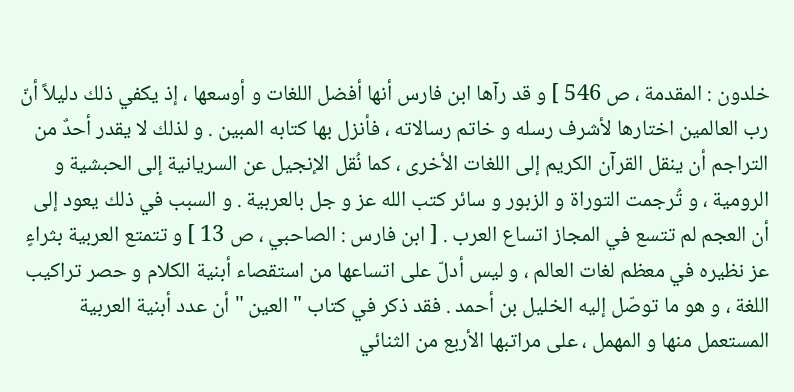خلدون : المقدمة ، ص 546 ] و قد رآها ابن فارس أنها أفضل اللغات و أوسعها ، إذ يكفي ذلك دليلاً أنّ رب العالمين اختارها لأشرف رسله و خاتم رسالاته ، فأنزل بها كتابه المبين . و لذلك لا يقدر أحدٌ من التراجم أن ينقل القرآن الكريم إلى اللغات الأخرى ، كما نُقل الإنجيل عن السريانية إلى الحبشية و الرومية ، و تُرجمت التوراة و الزبور و سائر كتب الله عز و جل بالعربية . و السبب في ذلك يعود إلى أن العجم لم تتسع في المجاز اتساع العرب . [ ابن فارس : الصاحبي ، ص 13 ] و تتمتع العربية بثراءٍ عز نظيره في معظم لغات العالم ، و ليس أدلّ على اتساعها من استقصاء أبنية الكلام و حصر تراكيب اللغة ، و هو ما توصّل إليه الخليل بن أحمد . فقد ذكر في كتاب " العين " أن عدد أبنية العربية المستعمل منها و المهمل ، على مراتبها الأربع من الثنائي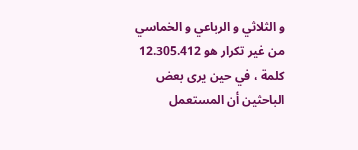و الثلاثي و الرباعي و الخماسي من غير تكرار هو 12.305.412 كلمة ، في حين يرى بعض الباحثين أن المستعمل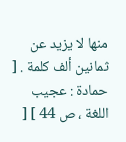منها لا يزيد عن ثمانين ألف كلمة . [ حمادة : عجيب اللغة ، ص 44 ] [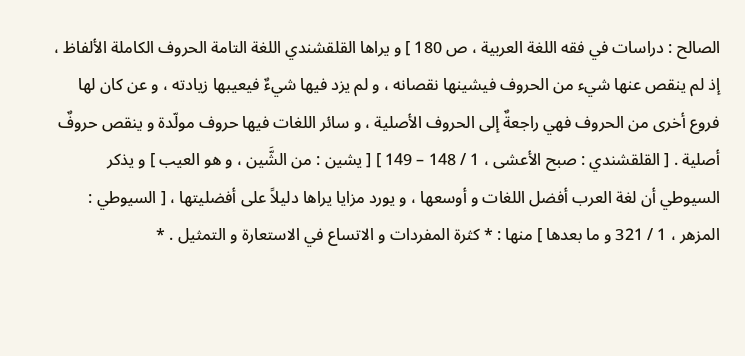الصالح : دراسات في فقه اللغة العربية ، ص 180 ] و يراها القلقشندي اللغة التامة الحروف الكاملة الألفاظ ، إذ لم ينقص عنها شيء من الحروف فيشينها نقصانه ، و لم يزد فيها شيءٌ فيعيبها زيادته ، و عن كان لها فروع أخرى من الحروف فهي راجعةٌ إلى الحروف الأصلية ، و سائر اللغات فيها حروف مولّدة و ينقص حروفٌ أصلية . [ القلقشندي : صبح الأعشى ، 1 / 148 – 149 ] [ يشين : من الشَّين ، و هو العيب ] و يذكر السيوطي أن لغة العرب أفضل اللغات و أوسعها ، و يورد مزايا يراها دليلاً على أفضليتها ، [ السيوطي : المزهر ، 1 / 321 و ما بعدها ] منها : * كثرة المفردات و الاتساع في الاستعارة و التمثيل . *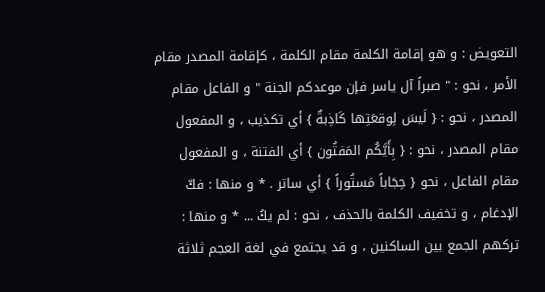التعويض : و هو إقامة الكلمة مقام الكلمة ، كإقامة المصدر مقام الأمر ، نحو : " صبراً آل ياسر فإن موعدكم الجنة " و الفاعل مقام المصدر ، نحو : { لَيسَ لِوقعَتِها كَاذِبةٌ } أي تكذيب ، و المفعول مقام المصدر ، نحو : { بِأَيَّكُم المَفتُون } أي الفتنة ، و المفعول مقام الفاعل ، نحو { حِجَاباً مَستُوراً } أي ساتر . * و منها : فكّ الإدغام ، و تخفيف الكلمة بالحذف ، نحو : لم يكُ ... * و منها : تركهم الجمع بين الساكنين ، و قد يجتمع في لغة العجم ثلاثة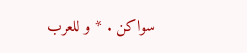سواكن . * و للعرب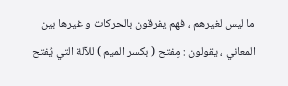ما ليس لغيرهم ، فهم يفرقون بالحركات و غيرها بين المعاني ، يقولون : مِفتح ( بكسر الميم ) للآلة التي يُفتح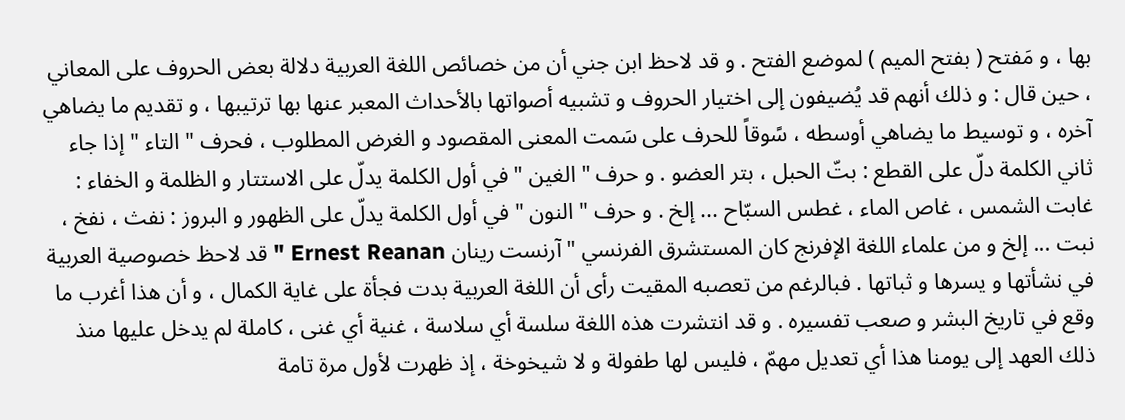بها ، و مَفتح ( بفتح الميم ) لموضع الفتح . و قد لاحظ ابن جني أن من خصائص اللغة العربية دلالة بعض الحروف على المعاني ، حين قال : و ذلك أنهم قد يُضيفون إلى اختيار الحروف و تشبيه أصواتها بالأحداث المعبر عنها بها ترتيبها ، و تقديم ما يضاهي آخره ، و توسيط ما يضاهي أوسطه ، سًوقاً للحرف على سَمت المعنى المقصود و الغرض المطلوب ، فحرف " التاء " إذا جاء ثاني الكلمة دلّ على القطع : بتّ الحبل ، بتر العضو . و حرف " الغين " في أول الكلمة يدلّ على الاستتار و الظلمة و الخفاء : غابت الشمس ، غاص الماء ، غطس السبّاح ... إلخ . و حرف " النون " في أول الكلمة يدلّ على الظهور و البروز : نفث ، نفخ ، نبت ... إلخ و من علماء اللغة الإفرنج كان المستشرق الفرنسي " آرنست رينان Ernest Reanan " قد لاحظ خصوصية العربية في نشأتها و يسرها و ثباتها . فبالرغم من تعصبه المقيت رأى أن اللغة العربية بدت فجأة على غاية الكمال ، و أن هذا أغرب ما وقع في تاريخ البشر و صعب تفسيره . و قد انتشرت هذه اللغة سلسة أي سلاسة ، غنية أي غنى ، كاملة لم يدخل عليها منذ ذلك العهد إلى يومنا هذا أي تعديل مهمّ ، فليس لها طفولة و لا شيخوخة ، إذ ظهرت لأول مرة تامة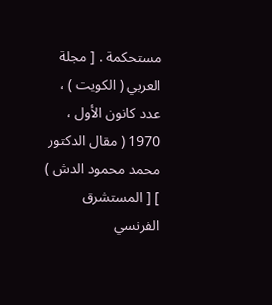مستحكمة . [ مجلة العربي ( الكويت ) ، عدد كانون الأول ، 1970 ( مقال الدكتور محمد محمود الدش ) ] [ المستشرق الفرنسي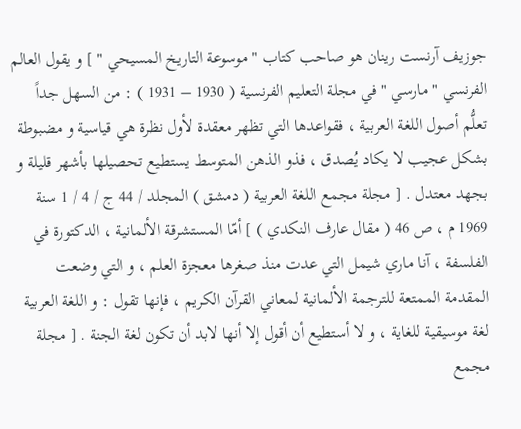جوزيف آرنست رينان هو صاحب كتاب " موسوعة التاريخ المسيحي " ] و يقول العالم الفرنسي " مارسي " في مجلة التعليم الفرنسية ( 1930 – 1931 ) : من السهل جداً تعلُّم أصول اللغة العربية ، فقواعدها التي تظهر معقدة لأول نظرة هي قياسية و مضبوطة بشكل عجيب لا يكاد يُصدق ، فذو الذهن المتوسط يستطيع تحصيلها بأشهر قليلة و بجهد معتدل . [ مجلة مجمع اللغة العربية ( دمشق ) المجلد / 44 ج / 4 / 1 سنة 1969 م ، ص 46 ( مقال عارف النكدي ) ] أمّا المستشرقة الألمانية ، الدكتورة في الفلسفة ، آنا ماري شيمل التي عدت منذ صغرها معجزة العلم ، و التي وضعت المقدمة الممتعة للترجمة الألمانية لمعاني القرآن الكريم ، فإنها تقول : و اللغة العربية لغة موسيقية للغاية ، و لا أستطيع أن أقول إلا أنها لابد أن تكون لغة الجنة . [ مجلة مجمع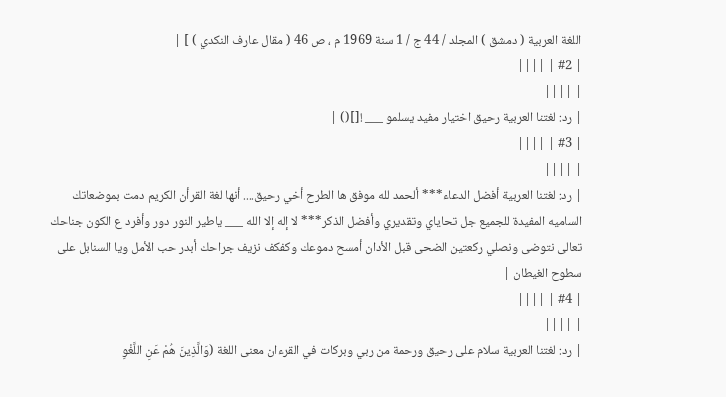اللغة العربية ( دمشق ) المجلد / 44 ج / 1 سنة 1969 م ، ص 46 ( مقال عارف النكدي ) ] |
| #2 | ||||
| ||||
| رد: لغتنا العربية رحيق اختيار مفيد يسلمو ___ ![]() |
| #3 | ||||
| ||||
| رد: لغتنا العربية أفضل الدعاء*** ألحمد لله موفق ها الطرح أخي رحيق.... أنها لغة القرأن الكريم دمت بموضعاتك الساميه المفيدة للجميع جل تحاياي وتقديري وأفضل الذكر*** لا إله إلا الله ___ ياطير النور دور وأفرد ع الكون جناحك تعالى نتوضى ونصلي ركعتين الضحى قبل الأدان أمسح دموعك وكفكف نزيف جراحك أبدر حب الأمل ويا السنابل على سطوح الغيطان |
| #4 | ||||
| ||||
| رد: لغتنا العربية سلام على رحيق ورحمة من ربي وبركات في القرءان معنى اللغة (وَالَّذِينَ هُمْ عَنِ اللَّغْوِ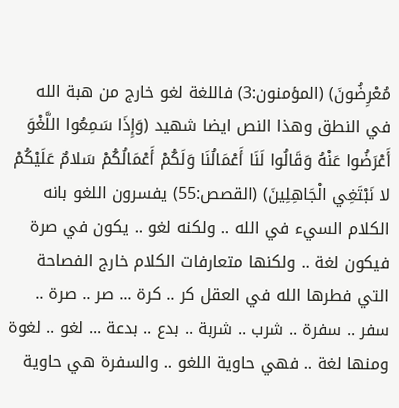مُعْرِضُونَ) (المؤمنون:3) فاللغة لغو خارج من هبة الله في النطق وهذا النص ايضا شهيد (وَإِذَا سَمِعُوا اللَّغْوَ أَعْرَضُوا عَنْهُ وَقَالُوا لَنَا أَعْمَالُنَا وَلَكُمْ أَعْمَالُكُمْ سَلامٌ عَلَيْكُمْ لا نَبْتَغِي الْجَاهِلِينَ) (القصص:55) يفسرون اللغو بانه الكلام السيء في الله .. ولكنه لغو .. يكون في صرة فيكون لغة .. ولكنها متعارفات الكلام خارج الفصاحة التي فطرها الله في العقل كر .. كرة ... صر .. صرة .. سفر .. سفرة .. شرب .. شربة .. بدع .. بدعة ... لغو .. لغوة ومنها لغة .. فهي حاوية اللغو .. والسفرة هي حاوية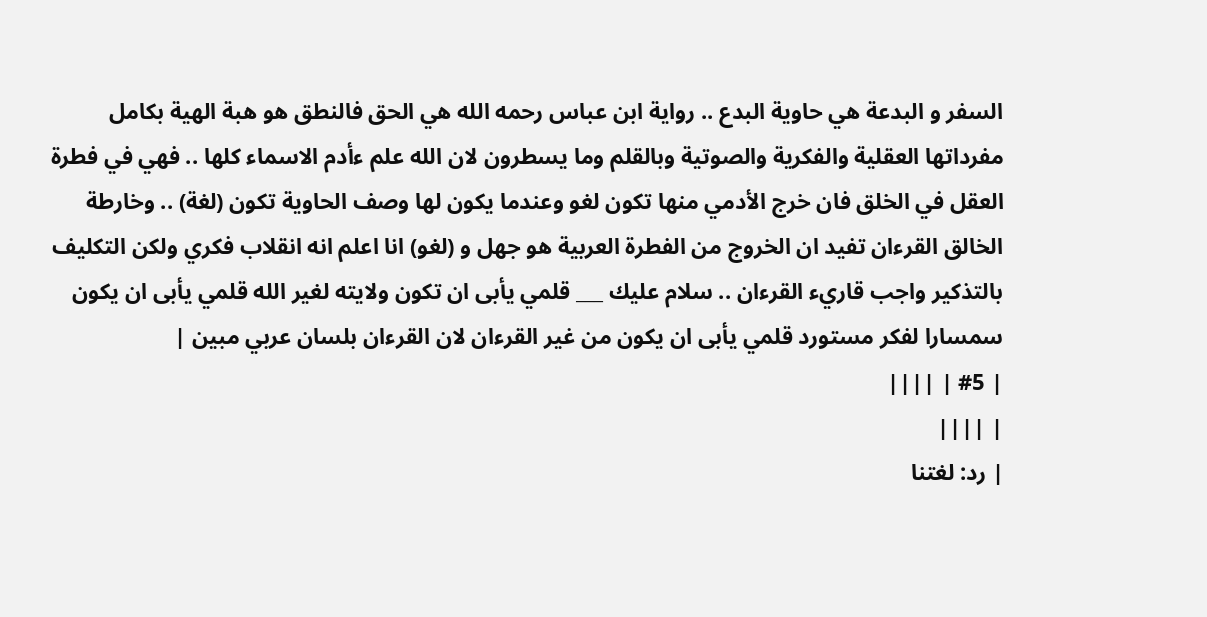السفر و البدعة هي حاوية البدع .. رواية ابن عباس رحمه الله هي الحق فالنطق هو هبة الهية بكامل مفرداتها العقلية والفكرية والصوتية وبالقلم وما يسطرون لان الله علم ءأدم الاسماء كلها .. فهي في فطرة العقل في الخلق فان خرج الأدمي منها تكون لغو وعندما يكون لها وصف الحاوية تكون (لغة) .. وخارطة الخالق القرءان تفيد ان الخروج من الفطرة العربية هو جهل و (لغو) انا اعلم انه انقلاب فكري ولكن التكليف بالتذكير واجب قاريء القرءان .. سلام عليك ___ قلمي يأبى ان تكون ولايته لغير الله قلمي يأبى ان يكون سمسارا لفكر مستورد قلمي يأبى ان يكون من غير القرءان لان القرءان بلسان عربي مبين |
| #5 | ||||
| ||||
| رد: لغتنا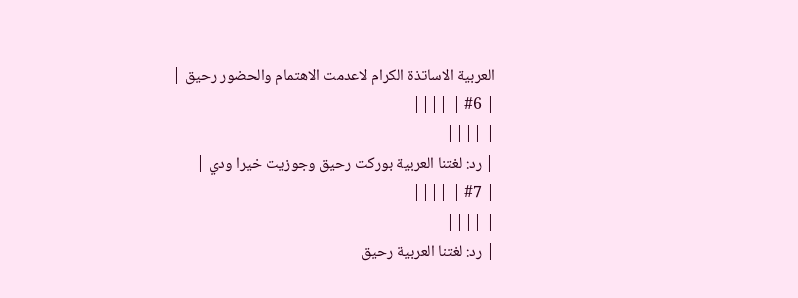العربية الاساتذة الكرام لاعدمت الاهتمام والحضور رحيق |
| #6 | ||||
| ||||
| رد: لغتنا العربية بوركت رحيق وجوزيت خيرا ودي |
| #7 | ||||
| ||||
| رد: لغتنا العربية رحيق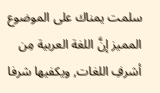سلمت يمناك على الموضوع المميز إنَّ اللغة العربية مِن أشرفِ اللغات, ويكفيها شرفا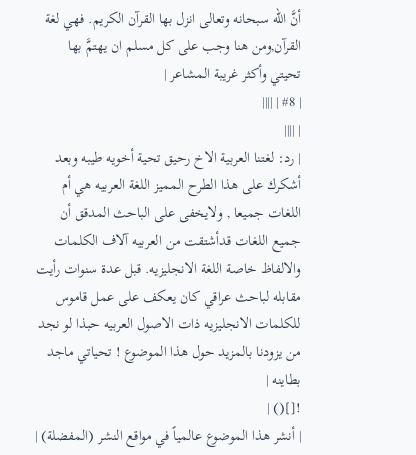أنَّ الله سبحانه وتعالى انزل بها القرآن الكريم. فهي لغة القرآن,ومن هنا وجب على كل مسلم ان يهتمَّ بها تحيتي وأكثر غريبة المشاعر |
| #8 | ||||
| ||||
| رد: لغتنا العربية الاخ رحيق تحية أخويه طيبه وبعد أشكرك على هذا الطرح المميز اللغة العربيه هي أم اللغات جميعا , ولايخفى على الباحث المدقق أن جميع اللغات قدأشتقت من العربيه آلاف الكلمات والالفاظ خاصة اللغة الانجليزيه. قبل عدة سنوات رأيت مقابله لباحث عراقي كان يعكف على عمل قاموس للكلمات الانجليزيه ذات الاصول العربيه حبذا لو نجد من يزودنا بالمزيد حول هذا الموضوع ! تحياتي ماجد بطاينه |
![]() |
| أنشر هذا الموضوع عالمياً في مواقع النشر (المفضلة) |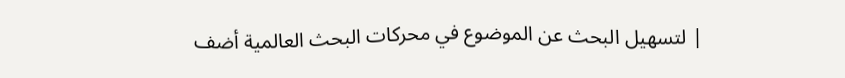| لتسهيل البحث عن الموضوع في محركات البحث العالمية أضف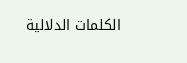الكلمات الدلالية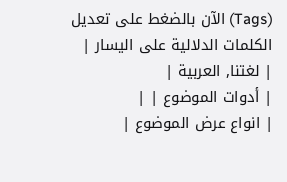(Tags) الآن بالضغط على تعديل الكلمات الدلالية على اليسار |
| لغتنا, العربية |
| أدوات الموضوع | |
| انواع عرض الموضوع |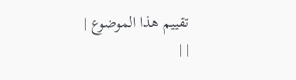تقييم هذا الموضوع |
| |